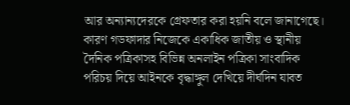আর অন্যান্যদেরকে গ্রেফতার করা হয়নি বলে জানাগেছে। কারণ গডফাদার নিজেকে একাধিক জাতীয় ও স্থানীয় দৈনিক পত্রিকাসহ বিভিন্ন অনলাইন পত্রিকা সাংবাদিক পরিচয় দিয়ে আইনকে বৃদ্ধাঙ্গুল দেখিয়ে দীর্ঘদিন যাবত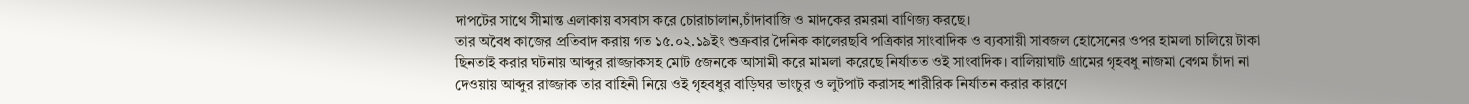দাপটের সাথে সীমান্ত এলাকায় বসবাস করে চোরাচালান,চাঁদাবাজি ও মাদকের রমরমা বাণিজ্য করছে।
তার অবৈধ কাজের প্রতিবাদ করায় গত ১৫.০২.১৯ইং শুক্রবার দৈনিক কালেরছবি পত্রিকার সাংবাদিক ও ব্যবসায়ী সাবজল হোসেনের ওপর হামলা চালিয়ে টাকা ছিনতাই করার ঘটনায় আব্দুর রাজ্জাকসহ মোট ৫জনকে আসামী করে মামলা করেছে নির্যাতত ওই সাংবাদিক। বালিয়াঘাট গ্রামের গৃহবধু নাজমা বেগম চাঁদা না দেওয়ায় আব্দুর রাজ্জাক তার বাহিনী নিয়ে ওই গৃহবধুর বাড়িঘর ভাংচুর ও লুটপাট করাসহ শারীরিক নির্যাতন করার কারণে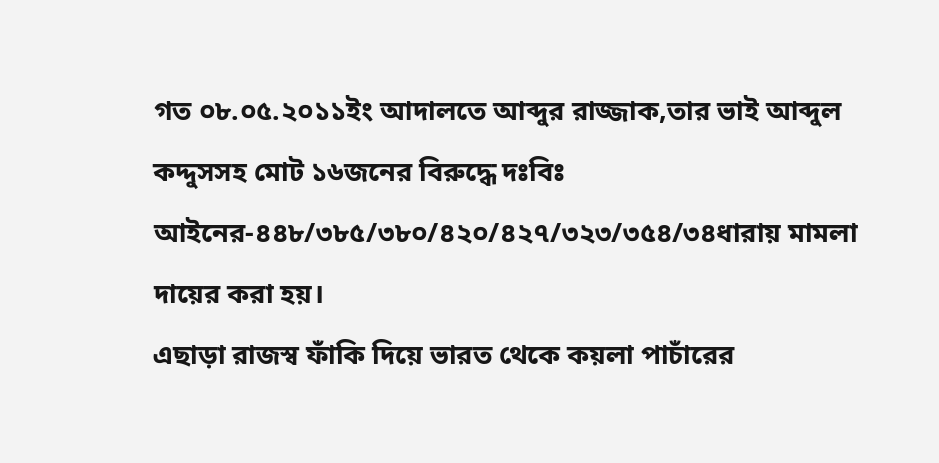গত ০৮.০৫.২০১১ইং আদালতে আব্দুর রাজ্জাক,তার ভাই আব্দুল কদ্দুসসহ মোট ১৬জনের বিরুদ্ধে দঃবিঃ আইনের-৪৪৮/৩৮৫/৩৮০/৪২০/৪২৭/৩২৩/৩৫৪/৩৪ধারায় মামলা দায়ের করা হয়।
এছাড়া রাজস্ব ফাঁকি দিয়ে ভারত থেকে কয়লা পাচাঁরের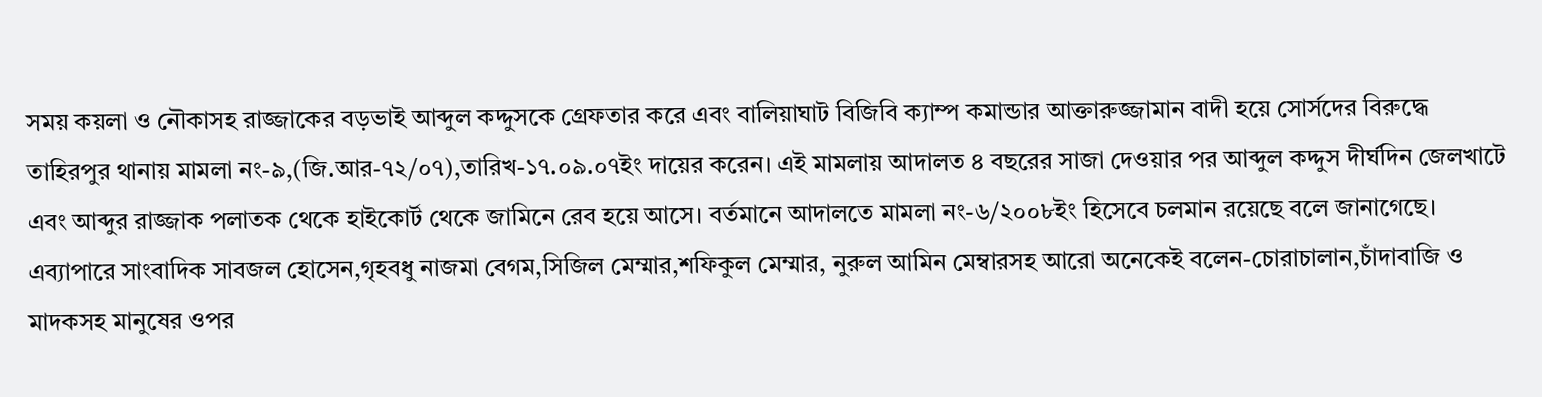সময় কয়লা ও নৌকাসহ রাজ্জাকের বড়ভাই আব্দুল কদ্দুসকে গ্রেফতার করে এবং বালিয়াঘাট বিজিবি ক্যাম্প কমান্ডার আক্তারুজ্জামান বাদী হয়ে সোর্সদের বিরুদ্ধে তাহিরপুর থানায় মামলা নং-৯,(জি.আর-৭২/০৭),তারিখ-১৭.০৯.০৭ইং দায়ের করেন। এই মামলায় আদালত ৪ বছরের সাজা দেওয়ার পর আব্দুল কদ্দুস দীর্ঘদিন জেলখাটে এবং আব্দুর রাজ্জাক পলাতক থেকে হাইকোর্ট থেকে জামিনে রেব হয়ে আসে। বর্তমানে আদালতে মামলা নং-৬/২০০৮ইং হিসেবে চলমান রয়েছে বলে জানাগেছে।
এব্যাপারে সাংবাদিক সাবজল হোসেন,গৃহবধু নাজমা বেগম,সিজিল মেম্মার,শফিকুল মেম্মার, নুরুল আমিন মেম্বারসহ আরো অনেকেই বলেন-চোরাচালান,চাঁদাবাজি ও মাদকসহ মানুষের ওপর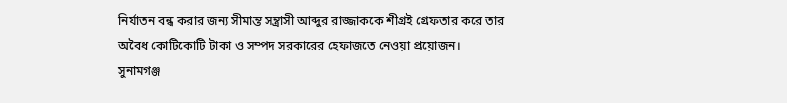নির্যাতন বন্ধ করার জন্য সীমান্ত সন্ত্রাসী আব্দুর রাজ্জাককে শীগ্রই গ্রেফতার করে তার অবৈধ কোটিকোটি টাকা ও সম্পদ সরকারের হেফাজতে নেওয়া প্রয়োজন।
সুনামগঞ্জ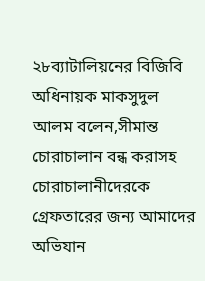২৮ব্যাটালিয়নের বিজিবি অধিনায়ক মাকসুদুল আলম বলেন,সীমান্ত চোরাচালান বন্ধ করাসহ চোরাচালানীদেরকে গ্রেফতারের জন্য আমাদের অভিযান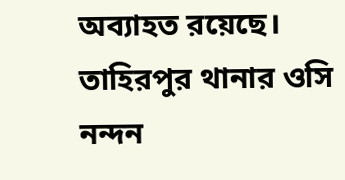অব্যাহত রয়েছে। তাহিরপুর থানার ওসি নন্দন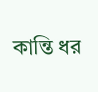কান্তি ধর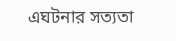এঘটনার সত্যতা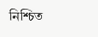নিশ্চিত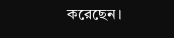করেছেন।